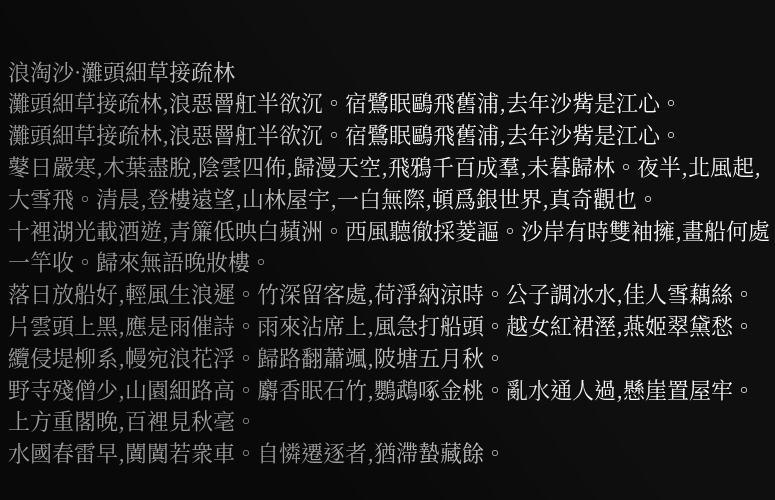浪淘沙·灘頭細草接疏林
灘頭細草接疏林,浪惡罾舡半欲沉。宿鷺眠鷗飛舊浦,去年沙觜是江心。
灘頭細草接疏林,浪惡罾舡半欲沉。宿鷺眠鷗飛舊浦,去年沙觜是江心。
鼕日嚴寒,木葉盡脫,陰雲四佈,歸漫天空,飛鴉千百成羣,未暮歸林。夜半,北風起,大雪飛。清晨,登樓遠望,山林屋宇,一白無際,頓爲銀世界,真奇觀也。
十裡湖光載酒遊,青簾低映白蘋洲。西風聽徹採菱謳。沙岸有時雙袖擁,畫船何處一竿收。歸來無語晚妝樓。
落日放船好,輕風生浪遲。竹深留客處,荷淨納涼時。公子調冰水,佳人雪藕絲。片雲頭上黑,應是雨催詩。雨來沾席上,風急打船頭。越女紅裙溼,燕姬翠黛愁。纜侵堤柳系,幔宛浪花浮。歸路翻蕭颯,陂塘五月秋。
野寺殘僧少,山園細路高。麝香眠石竹,鸚鵡啄金桃。亂水通人過,懸崖置屋牢。上方重閣晚,百裡見秋毫。
水國春雷早,闐闐若衆車。自憐遷逐者,猶滯蟄藏餘。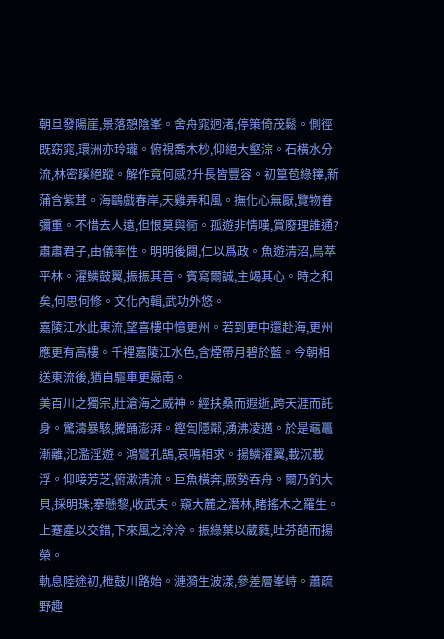朝旦發陽崖,景落憩陰峯。舍舟窕迥渚,停策倚茂鬆。側徑既窈窕,環洲亦玲瓏。俯視喬木杪,仰絕大壑淙。石橫水分流,林密蹊絕蹤。解作竟何感?升長皆豐容。初篁苞綠籜,新蒲含紫茸。海鷗戲春岸,天雞弄和風。撫化心無厭,覽物眷彌重。不惜去人遠,但恨莫與衕。孤遊非情嘆,賞廢理誰通?
肅肅君子,由儀率性。明明後闢,仁以爲政。魚遊清沼,鳥萃平林。濯鱗鼓翼,振振其音。賓寫爾誠,主竭其心。時之和矣,何思何修。文化內輯,武功外悠。
嘉陵江水此東流,望喜樓中憶更州。若到更中還赴海,更州應更有高樓。千裡嘉陵江水色,含煙帶月碧於藍。今朝相送東流後,猶自驅車更曏南。
美百川之獨宗,壯滄海之威神。經扶桑而遐逝,跨天涯而託身。驚濤暴駭,騰踊澎湃。鏗訇隱鄰,湧沸凌邁。於是黿鼉漸離,氾濫淫遊。鴻鸞孔鵠,哀鳴相求。揚鱗濯翼,載沉載浮。仰唼芳芝,俯漱清流。巨魚橫奔,厥勢吞舟。爾乃釣大貝,採明珠;搴懸黎,收武夫。窺大麓之潛林,睹搖木之羅生。上蹇產以交錯,下來風之泠泠。振綠葉以葳蕤,吐芬葩而揚榮。
軌息陸途初,枻鼓川路始。漣漪生波漾,參差層峯峙。蕭疏野趣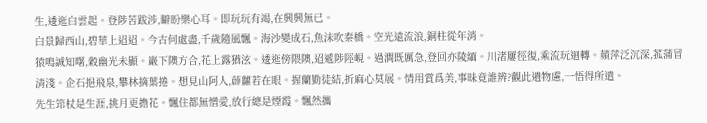生,逶迤白雲起。登陟苦跋涉,䁹盼樂心耳。即玩玩有竭,在興興無已。
白景歸西山,碧華上迢迢。今古何處盡,千歲隨風飄。海沙變成石,魚沫吹秦橋。空光遠流浪,銅柱從年消。
猿鳴誠知曙,穀幽光未顯。巖下隩方合,花上露猶泫。逶迤傍隈隩,迢遞陟陘峴。過澗既厲急,登回亦陵緬。川渚屢徑復,乘流玩迴轉。蘋萍泛沉深,菰蒲冒清淺。企石挹飛泉,攀林摘葉捲。想見山阿人,薜蘿若在眼。握蘭勤徒結,折麻心莫展。情用賞爲美,事昧竟誰辨?觀此遺物慮,一悟得所遣。
先生筇杖是生涯,挑月更擔花。飄住都無憎愛,放行總是煙霞。飄然攜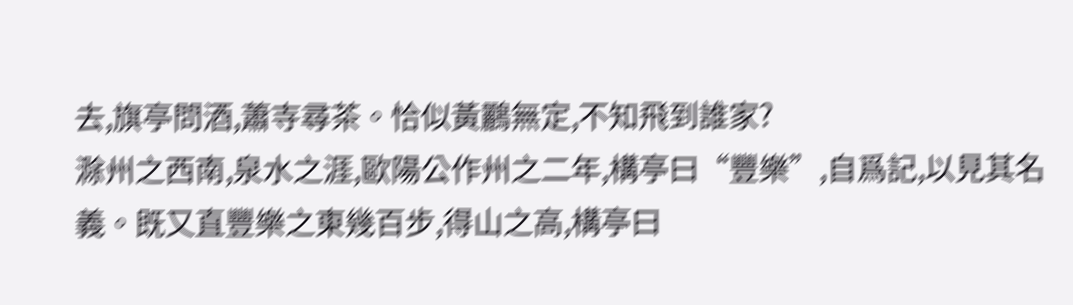去,旗亭問酒,蕭寺尋茶。恰似黃鸝無定,不知飛到誰家?
滁州之西南,泉水之涯,歐陽公作州之二年,構亭曰“豐樂”,自爲記,以見其名義。既又直豐樂之東幾百步,得山之高,構亭曰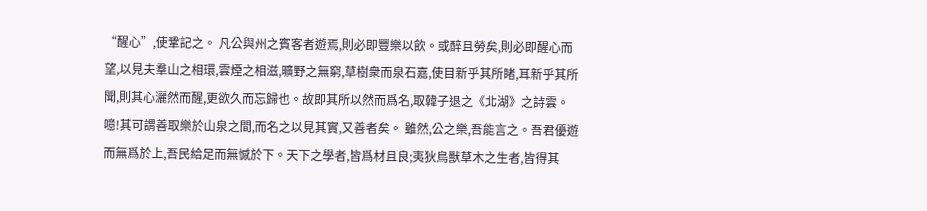“醒心”,使鞏記之。 凡公與州之賓客者遊焉,則必即豐樂以飲。或醉且勞矣,則必即醒心而望,以見夫羣山之相環,雲煙之相滋,曠野之無窮,草樹衆而泉石嘉,使目新乎其所睹,耳新乎其所聞,則其心灑然而醒,更欲久而忘歸也。故即其所以然而爲名,取韓子退之《北湖》之詩雲。噫!其可謂善取樂於山泉之間,而名之以見其實,又善者矣。 雖然,公之樂,吾能言之。吾君優遊而無爲於上,吾民給足而無憾於下。天下之學者,皆爲材且良;夷狄鳥獸草木之生者,皆得其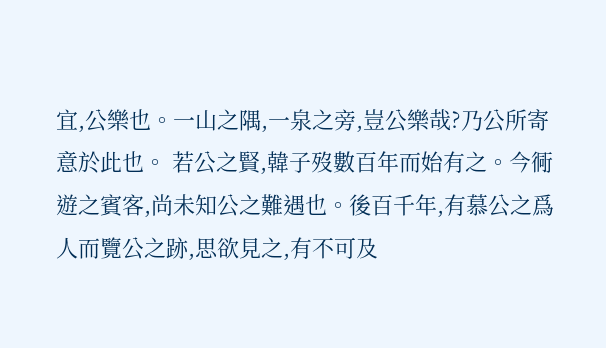宜,公樂也。一山之隅,一泉之旁,豈公樂哉?乃公所寄意於此也。 若公之賢,韓子歿數百年而始有之。今衕遊之賓客,尚未知公之難遇也。後百千年,有慕公之爲人而覽公之跡,思欲見之,有不可及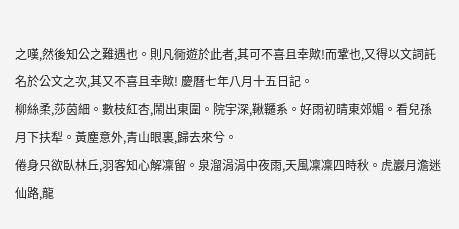之嘆,然後知公之難遇也。則凡衕遊於此者,其可不喜且幸歟!而鞏也,又得以文詞託名於公文之次,其又不喜且幸歟! 慶曆七年八月十五日記。
柳絲柔,莎茵細。數枝紅杏,鬧出東圍。院宇深,鞦韆系。好雨初晴東郊媚。看兒孫月下扶犁。黃塵意外,青山眼裏,歸去來兮。
倦身只欲臥林丘,羽客知心解凜留。泉溜涓涓中夜雨,天風凜凜四時秋。虎巖月澹迷仙路,龍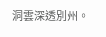洞雲深透別州。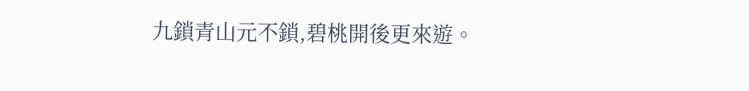九鎖青山元不鎖,碧桃開後更來遊。